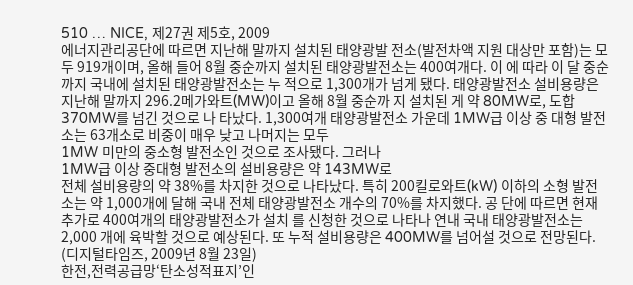510 … NICE, 제27권 제5호, 2009
에너지관리공단에 따르면 지난해 말까지 설치된 태양광발 전소(발전차액 지원 대상만 포함)는 모두 919개이며, 올해 들어 8월 중순까지 설치된 태양광발전소는 400여개다. 이 에 따라 이 달 중순까지 국내에 설치된 태양광발전소는 누 적으로 1,300개가 넘게 됐다. 태양광발전소 설비용량은 지난해 말까지 296.2메가와트(MW)이고 올해 8월 중순까 지 설치된 게 약 80MW로, 도합 370MW를 넘긴 것으로 나 타났다. 1,300여개 태양광발전소 가운데 1MW급 이상 중 대형 발전소는 63개소로 비중이 매우 낮고 나머지는 모두
1MW 미만의 중소형 발전소인 것으로 조사됐다. 그러나
1MW급 이상 중대형 발전소의 설비용량은 약 143MW로
전체 설비용량의 약 38%를 차지한 것으로 나타났다. 특히 200킬로와트(kW) 이하의 소형 발전소는 약 1,000개에 달해 국내 전체 태양광발전소 개수의 70%를 차지했다. 공 단에 따르면 현재 추가로 400여개의 태양광발전소가 설치 를 신청한 것으로 나타나 연내 국내 태양광발전소는 2,000 개에 육박할 것으로 예상된다. 또 누적 설비용량은 400MW를 넘어설 것으로 전망된다.
(디지털타임즈, 2009년 8월 23일)
한전,전력공급망‘탄소성적표지’인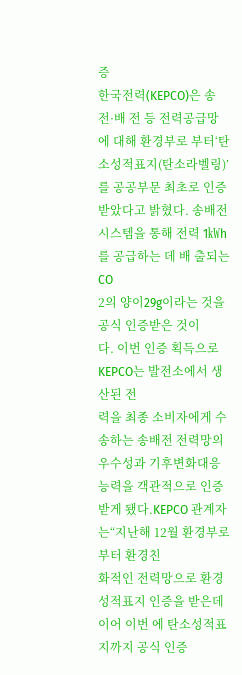증
한국전력(KEPCO)은 송전·배 전 등 전력공급망에 대해 환경부로 부터‘탄소성적표지(탄소라벨링)’
를 공공부문 최초로 인증받았다고 밝혔다. 송배전시스템을 통해 전력 1㎾h를 공급하는 데 배 출되는 CO
2의 양이29g이라는 것을 공식 인증받은 것이
다. 이번 인증 획득으로KEPCO는 발전소에서 생산된 전
력을 최종 소비자에게 수송하는 송배전 전력망의 우수성과 기후변화대응 능력을 객관적으로 인증받게 됐다.KEPCO 관계자는“지난해 12월 환경부로부터 환경친
화적인 전력망으로 환경성적표지 인증을 받은데 이어 이번 에 탄소성적표지까지 공식 인증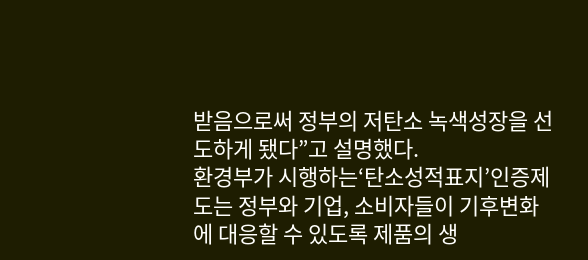받음으로써 정부의 저탄소 녹색성장을 선도하게 됐다”고 설명했다.
환경부가 시행하는‘탄소성적표지’인증제도는 정부와 기업, 소비자들이 기후변화에 대응할 수 있도록 제품의 생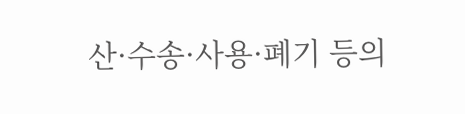산·수송·사용·폐기 등의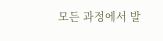모든 과정에서 발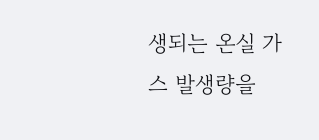생되는 온실 가스 발생량을